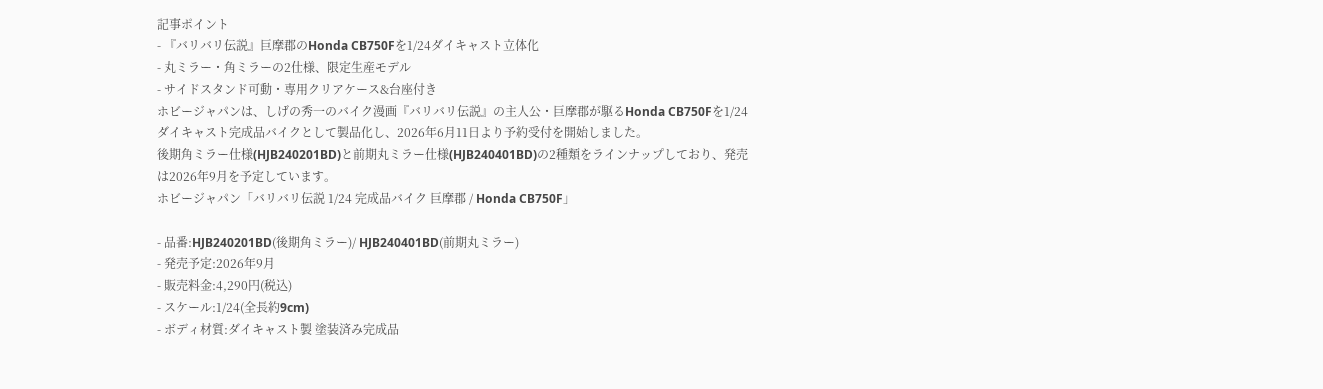記事ポイント
- 『バリバリ伝説』巨摩郡のHonda CB750Fを1/24ダイキャスト立体化
- 丸ミラー・角ミラーの2仕様、限定生産モデル
- サイドスタンド可動・専用クリアケース&台座付き
ホビージャパンは、しげの秀一のバイク漫画『バリバリ伝説』の主人公・巨摩郡が駆るHonda CB750Fを1/24ダイキャスト完成品バイクとして製品化し、2026年6月11日より予約受付を開始しました。
後期角ミラー仕様(HJB240201BD)と前期丸ミラー仕様(HJB240401BD)の2種類をラインナップしており、発売は2026年9月を予定しています。
ホビージャパン「バリバリ伝説 1/24 完成品バイク 巨摩郡 / Honda CB750F」

- 品番:HJB240201BD(後期角ミラー)/ HJB240401BD(前期丸ミラー)
- 発売予定:2026年9月
- 販売料金:4,290円(税込)
- スケール:1/24(全長約9cm)
- ボディ材質:ダイキャスト製 塗装済み完成品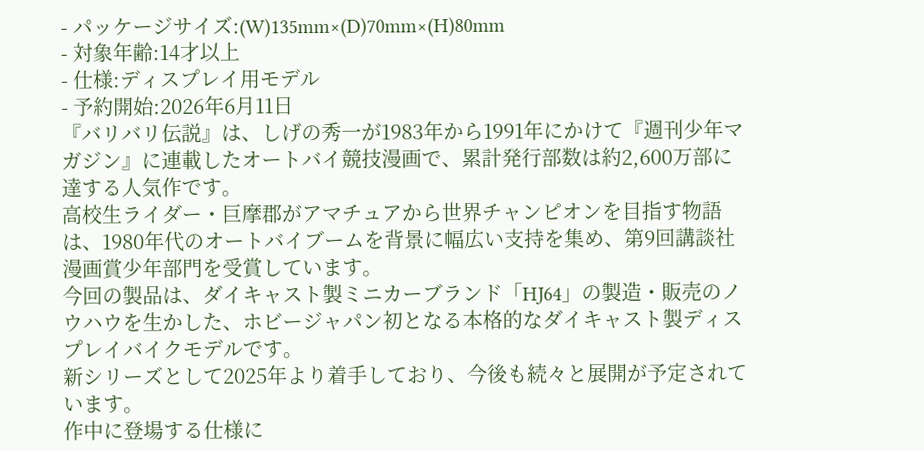- パッケージサイズ:(W)135mm×(D)70mm×(H)80mm
- 対象年齢:14才以上
- 仕様:ディスプレイ用モデル
- 予約開始:2026年6月11日
『バリバリ伝説』は、しげの秀一が1983年から1991年にかけて『週刊少年マガジン』に連載したオートバイ競技漫画で、累計発行部数は約2,600万部に達する人気作です。
高校生ライダー・巨摩郡がアマチュアから世界チャンピオンを目指す物語は、1980年代のオートバイブームを背景に幅広い支持を集め、第9回講談社漫画賞少年部門を受賞しています。
今回の製品は、ダイキャスト製ミニカーブランド「HJ64」の製造・販売のノウハウを生かした、ホビージャパン初となる本格的なダイキャスト製ディスプレイバイクモデルです。
新シリーズとして2025年より着手しており、今後も続々と展開が予定されています。
作中に登場する仕様に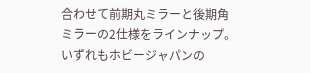合わせて前期丸ミラーと後期角ミラーの2仕様をラインナップ。
いずれもホビージャパンの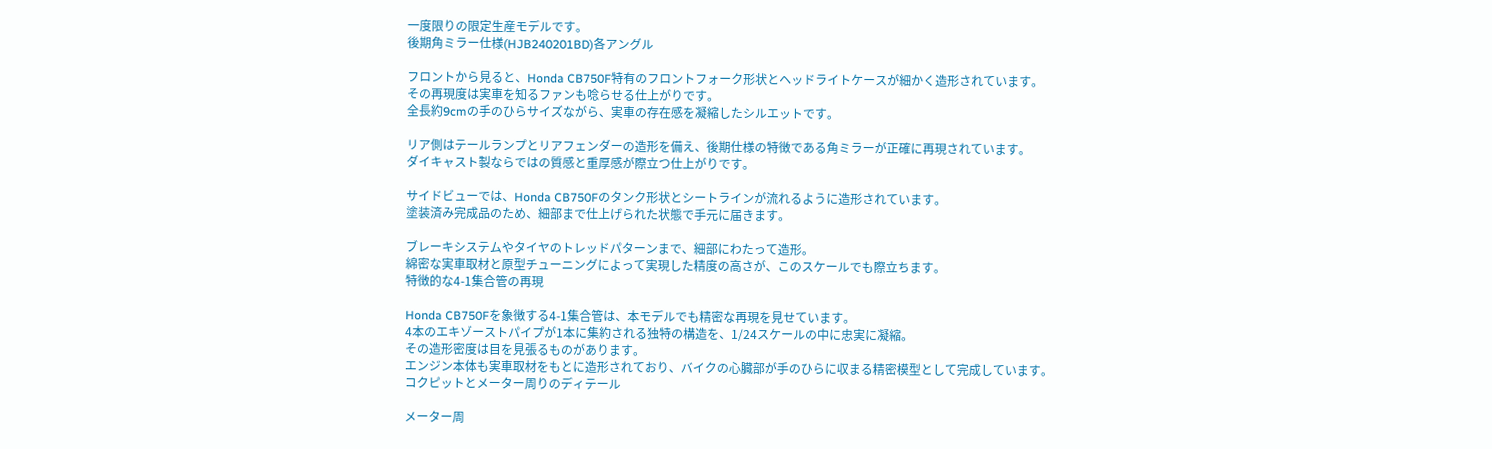一度限りの限定生産モデルです。
後期角ミラー仕様(HJB240201BD)各アングル

フロントから見ると、Honda CB750F特有のフロントフォーク形状とヘッドライトケースが細かく造形されています。
その再現度は実車を知るファンも唸らせる仕上がりです。
全長約9cmの手のひらサイズながら、実車の存在感を凝縮したシルエットです。

リア側はテールランプとリアフェンダーの造形を備え、後期仕様の特徴である角ミラーが正確に再現されています。
ダイキャスト製ならではの質感と重厚感が際立つ仕上がりです。

サイドビューでは、Honda CB750Fのタンク形状とシートラインが流れるように造形されています。
塗装済み完成品のため、細部まで仕上げられた状態で手元に届きます。

ブレーキシステムやタイヤのトレッドパターンまで、細部にわたって造形。
綿密な実車取材と原型チューニングによって実現した精度の高さが、このスケールでも際立ちます。
特徴的な4-1集合管の再現

Honda CB750Fを象徴する4-1集合管は、本モデルでも精密な再現を見せています。
4本のエキゾーストパイプが1本に集約される独特の構造を、1/24スケールの中に忠実に凝縮。
その造形密度は目を見張るものがあります。
エンジン本体も実車取材をもとに造形されており、バイクの心臓部が手のひらに収まる精密模型として完成しています。
コクピットとメーター周りのディテール

メーター周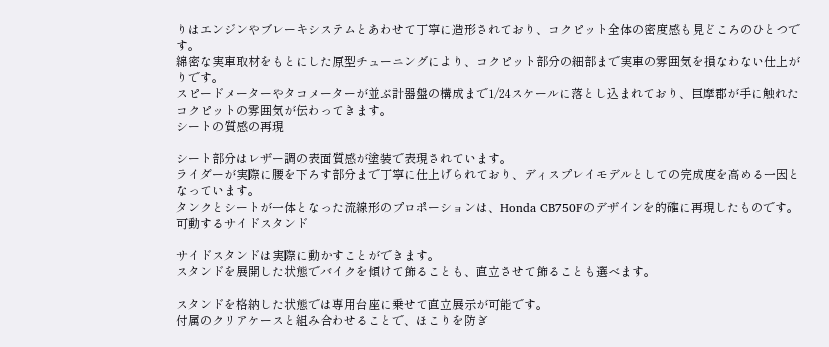りはエンジンやブレーキシステムとあわせて丁寧に造形されており、コクピット全体の密度感も見どころのひとつです。
綿密な実車取材をもとにした原型チューニングにより、コクピット部分の細部まで実車の雰囲気を損なわない仕上がりです。
スピードメーターやタコメーターが並ぶ計器盤の構成まで1/24スケールに落とし込まれており、巨摩郡が手に触れたコクピットの雰囲気が伝わってきます。
シートの質感の再現

シート部分はレザー調の表面質感が塗装で表現されています。
ライダーが実際に腰を下ろす部分まで丁寧に仕上げられており、ディスプレイモデルとしての完成度を高める一因となっています。
タンクとシートが一体となった流線形のプロポーションは、Honda CB750Fのデザインを的確に再現したものです。
可動するサイドスタンド

サイドスタンドは実際に動かすことができます。
スタンドを展開した状態でバイクを傾けて飾ることも、直立させて飾ることも選べます。

スタンドを格納した状態では専用台座に乗せて直立展示が可能です。
付属のクリアケースと組み合わせることで、ほこりを防ぎ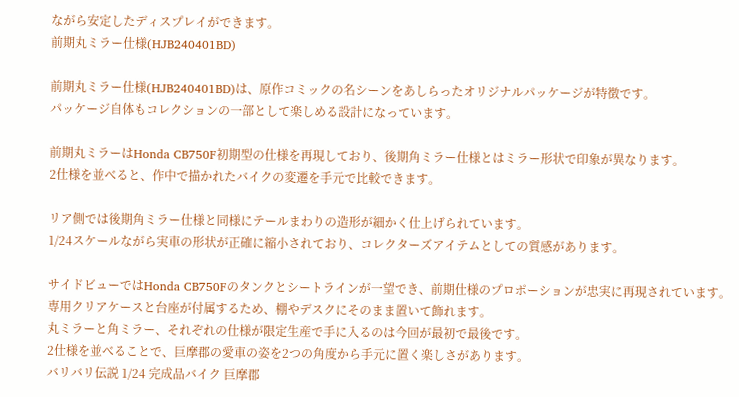ながら安定したディスプレイができます。
前期丸ミラー仕様(HJB240401BD)

前期丸ミラー仕様(HJB240401BD)は、原作コミックの名シーンをあしらったオリジナルパッケージが特徴です。
パッケージ自体もコレクションの一部として楽しめる設計になっています。

前期丸ミラーはHonda CB750F初期型の仕様を再現しており、後期角ミラー仕様とはミラー形状で印象が異なります。
2仕様を並べると、作中で描かれたバイクの変遷を手元で比較できます。

リア側では後期角ミラー仕様と同様にテールまわりの造形が細かく仕上げられています。
1/24スケールながら実車の形状が正確に縮小されており、コレクターズアイテムとしての質感があります。

サイドビューではHonda CB750Fのタンクとシートラインが一望でき、前期仕様のプロポーションが忠実に再現されています。
専用クリアケースと台座が付属するため、棚やデスクにそのまま置いて飾れます。
丸ミラーと角ミラー、それぞれの仕様が限定生産で手に入るのは今回が最初で最後です。
2仕様を並べることで、巨摩郡の愛車の姿を2つの角度から手元に置く楽しさがあります。
バリバリ伝説 1/24 完成品バイク 巨摩郡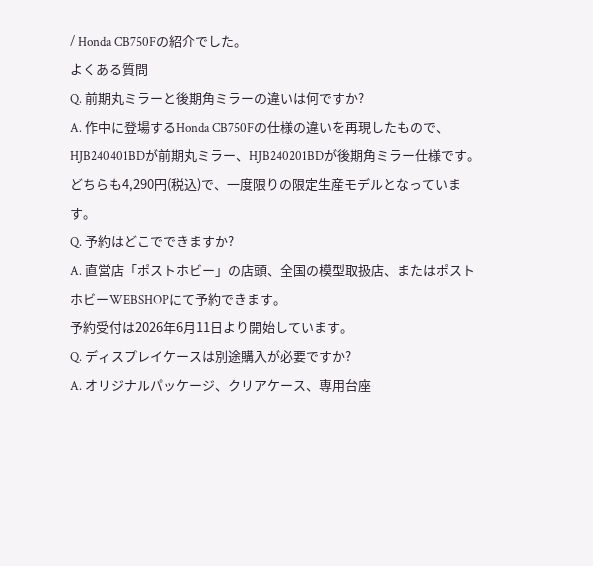/ Honda CB750Fの紹介でした。
よくある質問
Q. 前期丸ミラーと後期角ミラーの違いは何ですか?
A. 作中に登場するHonda CB750Fの仕様の違いを再現したもので、HJB240401BDが前期丸ミラー、HJB240201BDが後期角ミラー仕様です。
どちらも4,290円(税込)で、一度限りの限定生産モデルとなっています。
Q. 予約はどこでできますか?
A. 直営店「ポストホビー」の店頭、全国の模型取扱店、またはポストホビーWEBSHOPにて予約できます。
予約受付は2026年6月11日より開始しています。
Q. ディスプレイケースは別途購入が必要ですか?
A. オリジナルパッケージ、クリアケース、専用台座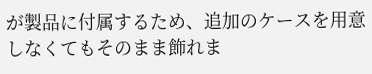が製品に付属するため、追加のケースを用意しなくてもそのまま飾れま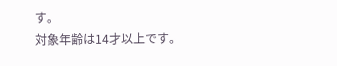す。
対象年齢は14才以上です。